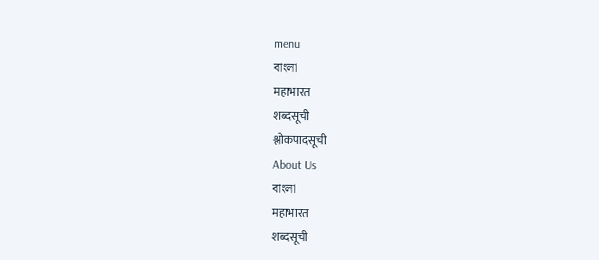menu
বাংলা
महाभारत
शब्दसूची
श्लोकपादसूची
About Us
বাংলা
महाभारत
शब्दसूची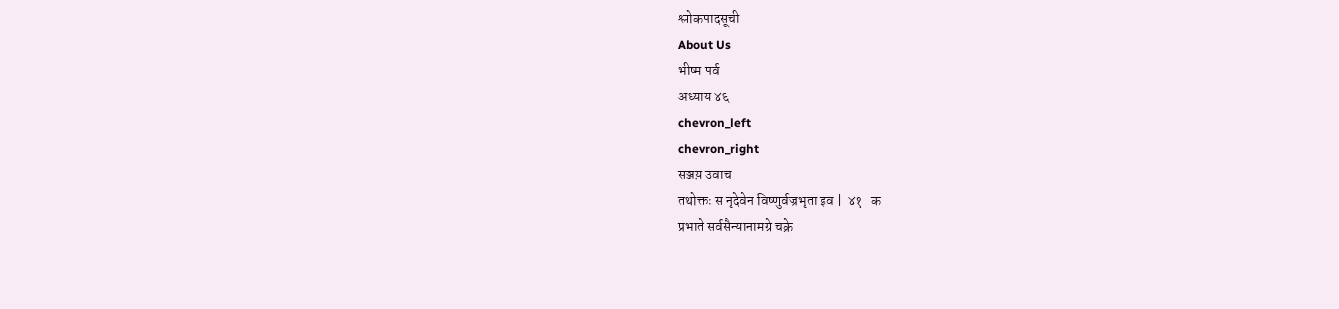श्लोकपादसूची
About Us
भीष्म पर्व
अध्याय ४६
chevron_left
chevron_right
सञ्जय़ उवाच
तथोक्तः स नृदेवेन विष्णुर्वज्रभृता इव |  ४१   क
प्रभाते सर्वसैन्यानामग्रे चक्रे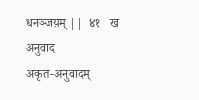धनञ्जय़म् ||  ४१   ख
अनुवाद
अकृत-अनुवादम्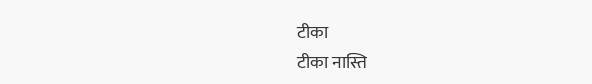टीका
टीका नास्ति